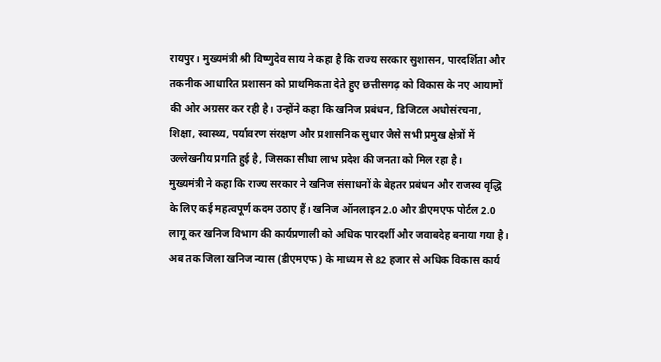रायपुर। मुख्यमंत्री श्री विष्णुदेव साय ने कहा है कि राज्य सरकार सुशासन, पारदर्शिता और तकनीक आधारित प्रशासन को प्राथमिकता देते हुए छत्तीसगढ़ को विकास के नए आयामों की ओर अग्रसर कर रही है। उन्होंने कहा कि खनिज प्रबंधन, डिजिटल अधोसंरचना, शिक्षा, स्वास्थ्य, पर्यावरण संरक्षण और प्रशासनिक सुधार जैसे सभी प्रमुख क्षेत्रों में उल्लेखनीय प्रगति हुई है, जिसका सीधा लाभ प्रदेश की जनता को मिल रहा है।
मुख्यमंत्री ने कहा कि राज्य सरकार ने खनिज संसाधनों के बेहतर प्रबंधन और राजस्व वृद्धि के लिए कई महत्वपूर्ण कदम उठाए हैं। खनिज ऑनलाइन 2.0 और डीएमएफ पोर्टल 2.0 लागू कर खनिज विभाग की कार्यप्रणाली को अधिक पारदर्शी और जवाबदेह बनाया गया है। अब तक जिला खनिज न्यास (डीएमएफ) के माध्यम से 82 हजार से अधिक विकास कार्य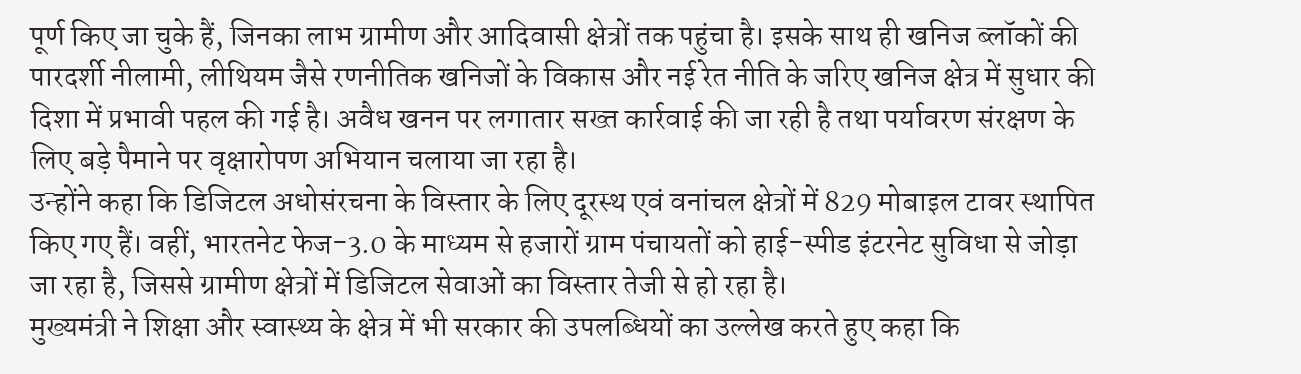पूर्ण किए जा चुके हैं, जिनका लाभ ग्रामीण और आदिवासी क्षेत्रों तक पहुंचा है। इसके साथ ही खनिज ब्लॉकों की पारदर्शी नीलामी, लीथियम जैसे रणनीतिक खनिजों के विकास और नई रेत नीति के जरिए खनिज क्षेत्र में सुधार की दिशा में प्रभावी पहल की गई है। अवैध खनन पर लगातार सख्त कार्रवाई की जा रही है तथा पर्यावरण संरक्षण के लिए बड़े पैमाने पर वृक्षारोपण अभियान चलाया जा रहा है।
उन्होंने कहा कि डिजिटल अधोसंरचना के विस्तार के लिए दूरस्थ एवं वनांचल क्षेत्रों में 829 मोबाइल टावर स्थापित किए गए हैं। वहीं, भारतनेट फेज-3.0 के माध्यम से हजारों ग्राम पंचायतों को हाई-स्पीड इंटरनेट सुविधा से जोड़ा जा रहा है, जिससे ग्रामीण क्षेत्रों में डिजिटल सेवाओं का विस्तार तेजी से हो रहा है।
मुख्यमंत्री ने शिक्षा और स्वास्थ्य के क्षेत्र में भी सरकार की उपलब्धियों का उल्लेख करते हुए कहा कि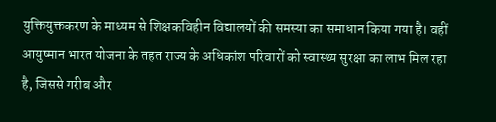युक्तियुक्तकरण के माध्यम से शिक्षकविहीन विद्यालयों की समस्या का समाधान किया गया है। वहीं आयुष्मान भारत योजना के तहत राज्य के अधिकांश परिवारों को स्वास्थ्य सुरक्षा का लाभ मिल रहा है, जिससे गरीब और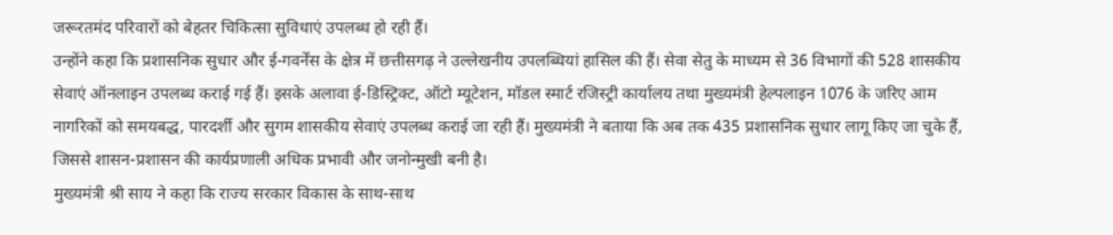जरूरतमंद परिवारों को बेहतर चिकित्सा सुविधाएं उपलब्ध हो रही हैं।
उन्होंने कहा कि प्रशासनिक सुधार और ई-गवर्नेंस के क्षेत्र में छत्तीसगढ़ ने उल्लेखनीय उपलब्धियां हासिल की हैं। सेवा सेतु के माध्यम से 36 विभागों की 528 शासकीय सेवाएं ऑनलाइन उपलब्ध कराई गई हैं। इसके अलावा ई-डिस्ट्रिक्ट, ऑटो म्यूटेशन, मॉडल स्मार्ट रजिस्ट्री कार्यालय तथा मुख्यमंत्री हेल्पलाइन 1076 के जरिए आम नागरिकों को समयबद्ध, पारदर्शी और सुगम शासकीय सेवाएं उपलब्ध कराई जा रही हैं। मुख्यमंत्री ने बताया कि अब तक 435 प्रशासनिक सुधार लागू किए जा चुके हैं, जिससे शासन-प्रशासन की कार्यप्रणाली अधिक प्रभावी और जनोन्मुखी बनी है।
मुख्यमंत्री श्री साय ने कहा कि राज्य सरकार विकास के साथ-साथ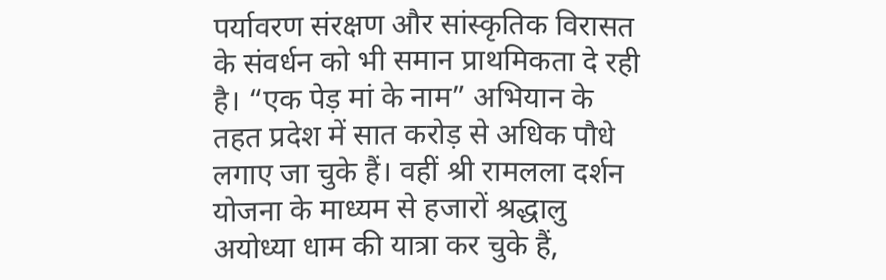पर्यावरण संरक्षण और सांस्कृतिक विरासत के संवर्धन को भी समान प्राथमिकता दे रही है। “एक पेड़ मां के नाम” अभियान के तहत प्रदेश में सात करोड़ से अधिक पौधे लगाए जा चुके हैं। वहीं श्री रामलला दर्शन योजना के माध्यम से हजारों श्रद्धालु अयोध्या धाम की यात्रा कर चुके हैं,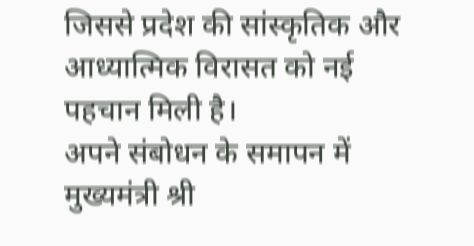जिससे प्रदेश की सांस्कृतिक और आध्यात्मिक विरासत को नई पहचान मिली है।
अपने संबोधन के समापन में मुख्यमंत्री श्री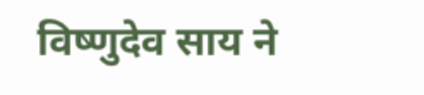विष्णुदेव साय ने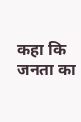कहा कि जनता का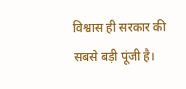विश्वास ही सरकार की सबसे बड़ी पूंजी है।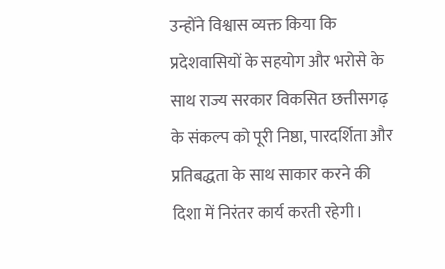उन्होंने विश्वास व्यक्त किया कि प्रदेशवासियों के सहयोग और भरोसे के साथ राज्य सरकार विकसित छत्तीसगढ़ के संकल्प को पूरी निष्ठा, पारदर्शिता और प्रतिबद्धता के साथ साकार करने की दिशा में निरंतर कार्य करती रहेगी।